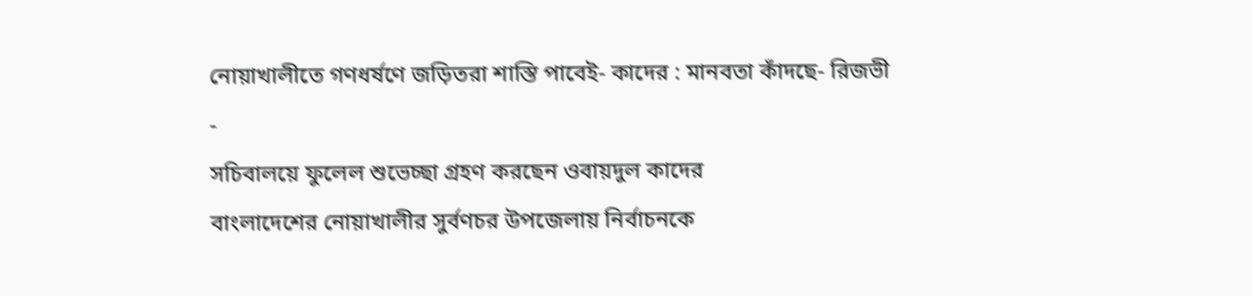নোয়াখালীতে গণধর্ষণে জড়িতরা শাস্তি পাবেই- কাদের : মানবতা কাঁদছে- রিজভী
-
সচিবালয়ে ফুলেল শুভেচ্ছা গ্রহণ করছেন ওবায়দুল কাদের
বাংলাদেশের নোয়াখালীর সুর্বণচর উপজেলায় নির্বাচনকে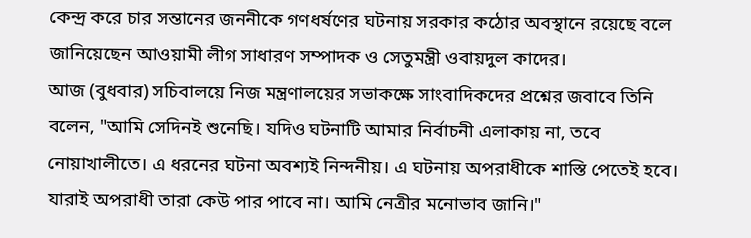কেন্দ্র করে চার সন্তানের জননীকে গণধর্ষণের ঘটনায় সরকার কঠোর অবস্থানে রয়েছে বলে জানিয়েছেন আওয়ামী লীগ সাধারণ সম্পাদক ও সেতুমন্ত্রী ওবায়দুল কাদের।
আজ (বুধবার) সচিবালয়ে নিজ মন্ত্রণালয়ের সভাকক্ষে সাংবাদিকদের প্রশ্নের জবাবে তিনি বলেন, "আমি সেদিনই শুনেছি। যদিও ঘটনাটি আমার নির্বাচনী এলাকায় না, তবে নোয়াখালীতে। এ ধরনের ঘটনা অবশ্যই নিন্দনীয়। এ ঘটনায় অপরাধীকে শাস্তি পেতেই হবে। যারাই অপরাধী তারা কেউ পার পাবে না। আমি নেত্রীর মনোভাব জানি।"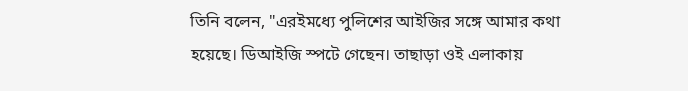তিনি বলেন, "এরইমধ্যে পুলিশের আইজির সঙ্গে আমার কথা হয়েছে। ডিআইজি স্পটে গেছেন। তাছাড়া ওই এলাকায়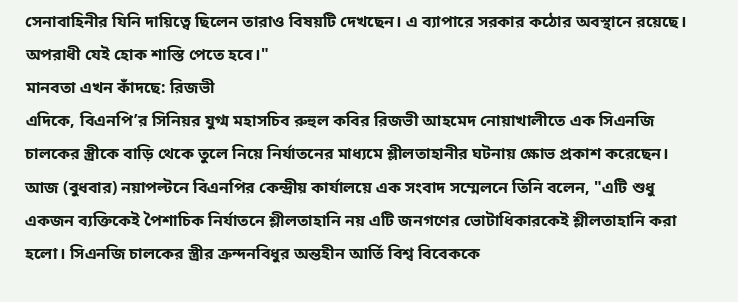সেনাবাহিনীর যিনি দায়িত্বে ছিলেন তারাও বিষয়টি দেখছেন। এ ব্যাপারে সরকার কঠোর অবস্থানে রয়েছে। অপরাধী যেই হোক শাস্তি পেতে হবে।"
মানবতা এখন কাঁদছে: রিজভী
এদিকে, বিএনপি’র সিনিয়র যুগ্ম মহাসচিব রুহুল কবির রিজভী আহমেদ নোয়াখালীতে এক সিএনজি চালকের স্ত্রীকে বাড়ি থেকে তুলে নিয়ে নির্যাতনের মাধ্যমে শ্লীলতাহানীর ঘটনায় ক্ষোভ প্রকাশ করেছেন।
আজ (বুধবার) নয়াপল্টনে বিএনপির কেন্দ্রীয় কার্যালয়ে এক সংবাদ সম্মেলনে তিনি বলেন, "এটি শুধু একজন ব্যক্তিকেই পৈশাচিক নির্যাতনে শ্লীলতাহানি নয় এটি জনগণের ভোটাধিকারকেই শ্লীলতাহানি করা হলো। সিএনজি চালকের স্ত্রীর ক্রন্দনবিধুর অন্তহীন আর্তি বিশ্ব বিবেককে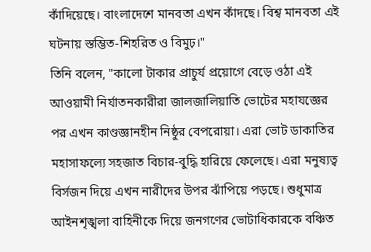কাঁদিয়েছে। বাংলাদেশে মানবতা এখন কাঁদছে। বিশ্ব মানবতা এই ঘটনায় স্তম্ভিত-শিহরিত ও বিমুঢ়।"
তিনি বলেন, "কালো টাকার প্রাচুর্য প্রয়োগে বেড়ে ওঠা এই আওয়ামী নির্যাতনকারীরা জালজালিয়াতি ভোটের মহাযজ্ঞের পর এখন কাণ্ডজ্ঞানহীন নিষ্ঠুর বেপরোয়া। এরা ভোট ডাকাতির মহাসাফল্যে সহজাত বিচার-বুদ্ধি হারিয়ে ফেলেছে। এরা মনুষ্যত্ব বির্সজন দিয়ে এখন নারীদের উপর ঝাঁপিয়ে পড়ছে। শুধুমাত্র আইনশৃঙ্খলা বাহিনীকে দিয়ে জনগণের ভোটাধিকারকে বঞ্চিত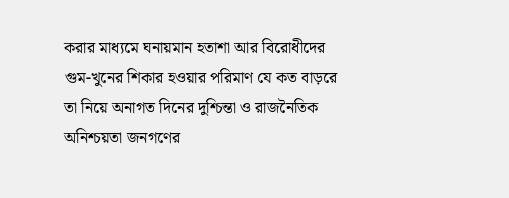করার মাধ্যমে ঘনায়মান হতাশা আর বিরোধীদের গুম-খুনের শিকার হওয়ার পরিমাণ যে কত বাড়রে তা নিয়ে অনাগত দিনের দুশ্চিন্তা ও রাজনৈতিক অনিশ্চয়তা জনগণের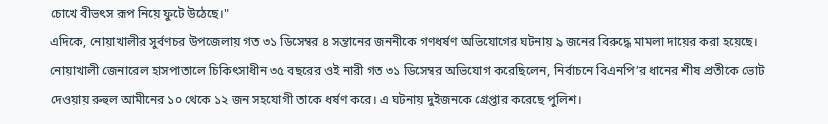চোখে বীভৎস রূপ নিয়ে ফুটে উঠেছে।"
এদিকে, নোয়াখালীর সুর্বণচর উপজেলায় গত ৩১ ডিসেম্বর ৪ সন্তানের জননীকে গণধর্ষণ অভিযোগের ঘটনায় ৯ জনের বিরুদ্ধে মামলা দায়ের করা হয়েছে।
নোয়াখালী জেনারেল হাসপাতালে চিকিৎসাধীন ৩৫ বছরের ওই নারী গত ৩১ ডিসেম্বর অভিযোগ করেছিলেন, নির্বাচনে বিএনপি’র ধানের শীষ প্রতীকে ভোট দেওয়ায় রুহুল আমীনের ১০ থেকে ১২ জন সহযোগী তাকে ধর্ষণ করে। এ ঘটনায় দুইজনকে গ্রেপ্তার করেছে পুলিশ।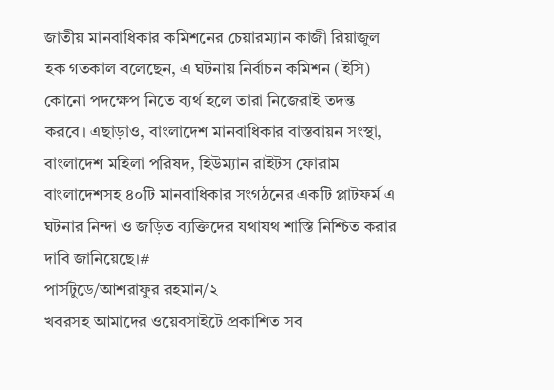জাতীয় মানবাধিকার কমিশনের চেয়ারম্যান কাজী রিয়াজুল হক গতকাল বলেছেন, এ ঘটনায় নির্বাচন কমিশন (ইসি) কোনো পদক্ষেপ নিতে ব্যর্থ হলে তারা নিজেরাই তদন্ত করবে। এছাড়াও, বাংলাদেশ মানবাধিকার বাস্তবায়ন সংস্থা, বাংলাদেশ মহিলা পরিষদ, হিউম্যান রাইটস ফোরাম বাংলাদেশসহ ৪০টি মানবাধিকার সংগঠনের একটি প্লাটফর্ম এ ঘটনার নিন্দা ও জড়িত ব্যক্তিদের যথাযথ শাস্তি নিশ্চিত করার দাবি জানিয়েছে।#
পার্সটুডে/আশরাফুর রহমান/২
খবরসহ আমাদের ওয়েবসাইটে প্রকাশিত সব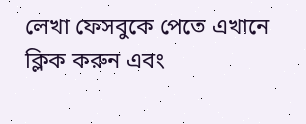লেখা ফেসবুকে পেতে এখানে ক্লিক করুন এবং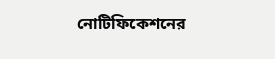নোটিফিকেশনের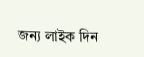জন্য লাইক দিন